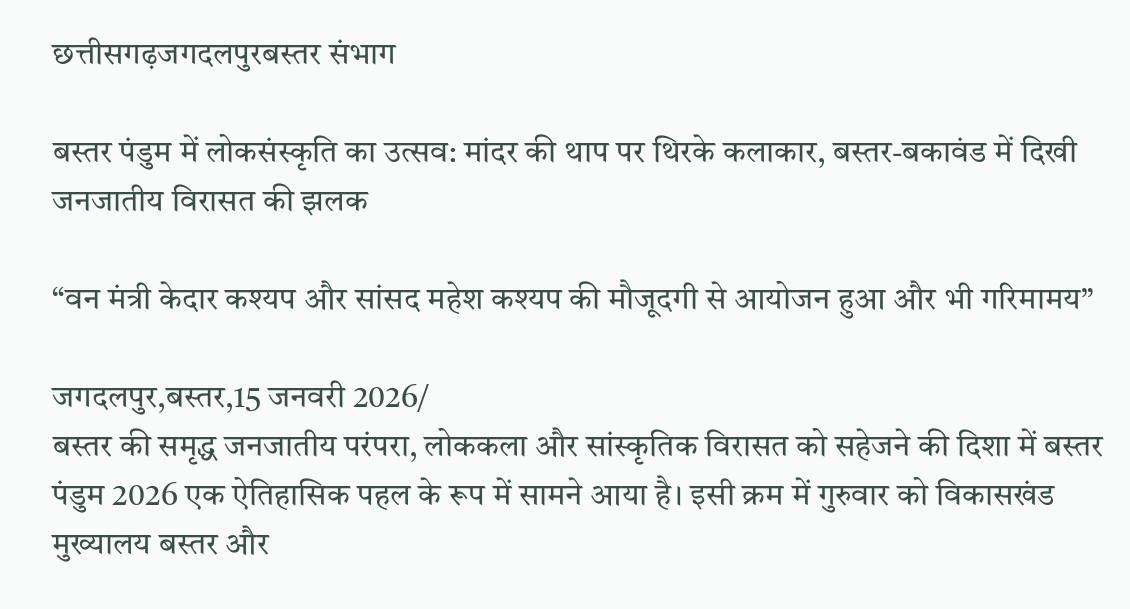छत्तीसगढ़जगदलपुरबस्तर संभाग

बस्तर पंडुम में लोकसंस्कृति का उत्सव: मांदर की थाप पर थिरके कलाकार, बस्तर-बकावंड में दिखी जनजातीय विरासत की झलक

“वन मंत्री केदार कश्यप और सांसद महेश कश्यप की मौजूदगी से आयोजन हुआ और भी गरिमामय”

जगदलपुर,बस्तर,15 जनवरी 2026/
बस्तर की समृद्ध जनजातीय परंपरा, लोककला और सांस्कृतिक विरासत को सहेजने की दिशा में बस्तर पंडुम 2026 एक ऐतिहासिक पहल के रूप में सामने आया है। इसी क्रम में गुरुवार को विकासखंड मुख्यालय बस्तर और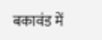बकावंड में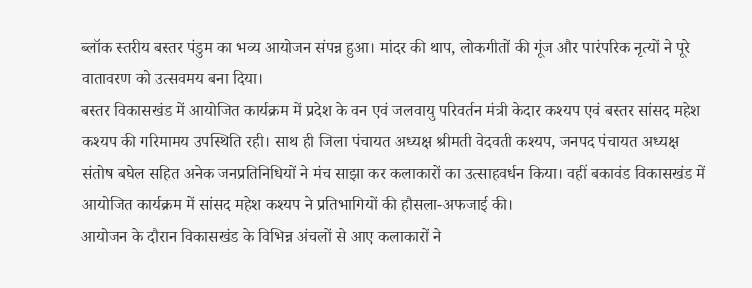ब्लॉक स्तरीय बस्तर पंडुम का भव्य आयोजन संपन्न हुआ। मांदर की थाप, लोकगीतों की गूंज और पारंपरिक नृत्यों ने पूरे वातावरण को उत्सवमय बना दिया।
बस्तर विकासखंड में आयोजित कार्यक्रम में प्रदेश के वन एवं जलवायु परिवर्तन मंत्री केदार कश्यप एवं बस्तर सांसद महेश कश्यप की गरिमामय उपस्थिति रही। साथ ही जिला पंचायत अध्यक्ष श्रीमती वेदवती कश्यप, जनपद पंचायत अध्यक्ष संतोष बघेल सहित अनेक जनप्रतिनिधियों ने मंच साझा कर कलाकारों का उत्साहवर्धन किया। वहीं बकावंड विकासखंड में आयोजित कार्यक्रम में सांसद महेश कश्यप ने प्रतिभागियों की हौसला-अफजाई की।
आयोजन के दौरान विकासखंड के विभिन्न अंचलों से आए कलाकारों ने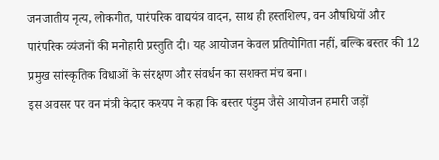जनजातीय नृत्य, लोकगीत, पारंपरिक वाद्ययंत्र वादन, साथ ही हस्तशिल्प, वन औषधियों और पारंपरिक व्यंजनों की मनोहारी प्रस्तुति दी। यह आयोजन केवल प्रतियोगिता नहीं, बल्कि बस्तर की 12 प्रमुख सांस्कृतिक विधाओं के संरक्षण और संवर्धन का सशक्त मंच बना।
इस अवसर पर वन मंत्री केदार कश्यप ने कहा कि बस्तर पंडुम जैसे आयोजन हमारी जड़ों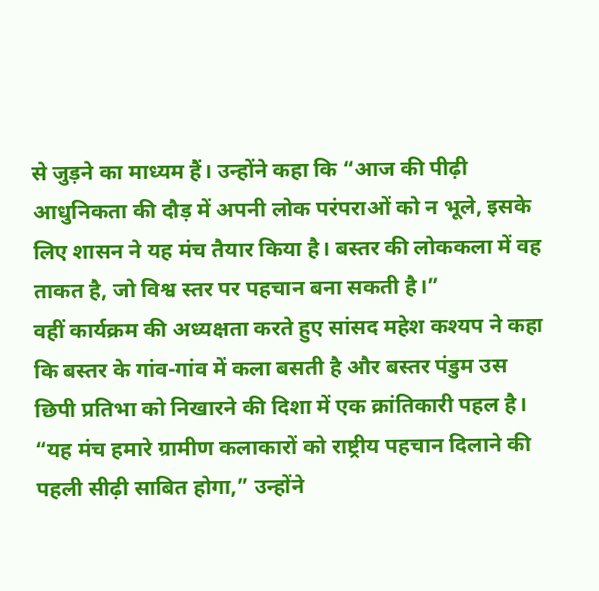से जुड़ने का माध्यम हैं। उन्होंने कहा कि “आज की पीढ़ी आधुनिकता की दौड़ में अपनी लोक परंपराओं को न भूले, इसके लिए शासन ने यह मंच तैयार किया है। बस्तर की लोककला में वह ताकत है, जो विश्व स्तर पर पहचान बना सकती है।”
वहीं कार्यक्रम की अध्यक्षता करते हुए सांसद महेश कश्यप ने कहा कि बस्तर के गांव-गांव में कला बसती है और बस्तर पंडुम उस छिपी प्रतिभा को निखारने की दिशा में एक क्रांतिकारी पहल है। “यह मंच हमारे ग्रामीण कलाकारों को राष्ट्रीय पहचान दिलाने की पहली सीढ़ी साबित होगा,” उन्होंने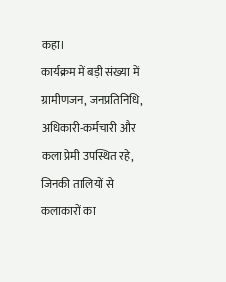कहा।
कार्यक्रम में बड़ी संख्या में ग्रामीणजन, जनप्रतिनिधि, अधिकारी-कर्मचारी और कला प्रेमी उपस्थित रहे, जिनकी तालियों से कलाकारों का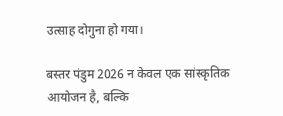उत्साह दोगुना हो गया।

बस्तर पंडुम 2026 न केवल एक सांस्कृतिक आयोजन है, बल्कि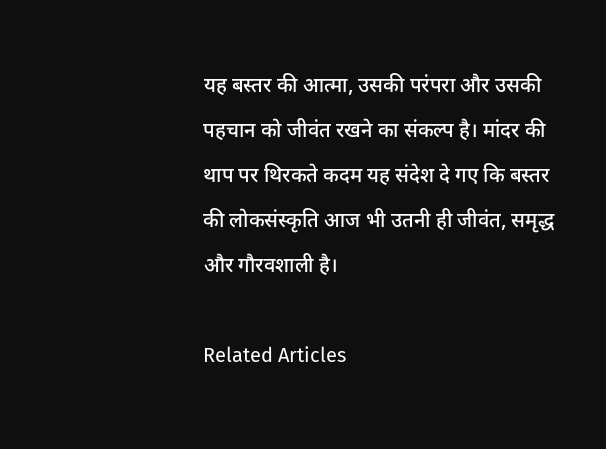यह बस्तर की आत्मा, उसकी परंपरा और उसकी पहचान को जीवंत रखने का संकल्प है। मांदर की थाप पर थिरकते कदम यह संदेश दे गए कि बस्तर की लोकसंस्कृति आज भी उतनी ही जीवंत, समृद्ध और गौरवशाली है।

Related Articles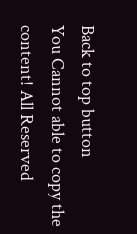Back to top button
You Cannot able to copy the content! All Reserved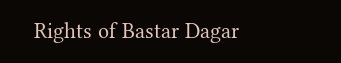Rights of Bastar Dagar